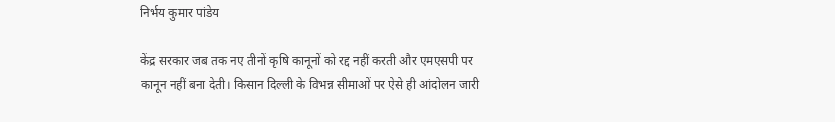निर्भय कुमार पांडेय

केंद्र सरकार जब तक नए तीनों कृषि कानूनों को रद्द नहीं करती और एमएसपी पर कानून नहीं बना देती। किसान दिल्ली के विभन्न सीमाओं पर ऐसे ही आंदोलन जारी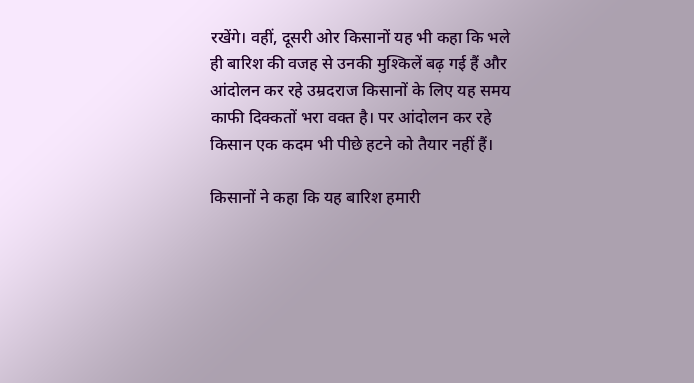रखेंगे। वहीं, दूसरी ओर किसानों यह भी कहा कि भले ही बारिश की वजह से उनकी मुश्किलें बढ़ गई हैं और आंदोलन कर रहे उम्रदराज किसानों के लिए यह समय काफी दिक्कतों भरा वक्त है। पर आंदोलन कर रहे किसान एक कदम भी पीछे हटने को तैयार नहीं हैं।

किसानों ने कहा कि यह बारिश हमारी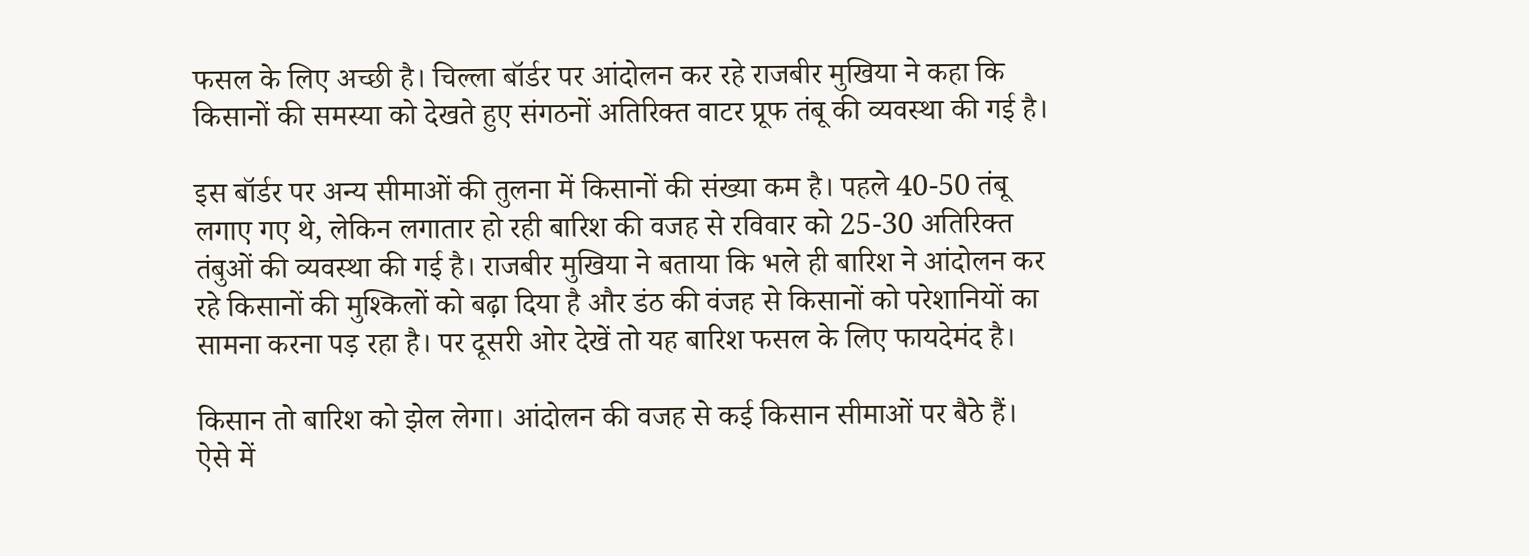फसल के लिए अच्छी है। चिल्ला बॉर्डर पर आंदोलन कर रहे राजबीर मुखिया ने कहा कि किसानों की समस्या को देखते हुए संगठनों अतिरिक्त वाटर प्रूफ तंबू की व्यवस्था की गई है।

इस बॉर्डर पर अन्य सीमाओं की तुलना में किसानों की संख्या कम है। पहले 40-50 तंबू लगाए गए थे, लेकिन लगातार हो रही बारिश की वजह से रविवार को 25-30 अतिरिक्त तंबुओं की व्यवस्था की गई है। राजबीर मुखिया ने बताया कि भले ही बारिश ने आंदोलन कर रहे किसानों की मुश्किलों को बढ़ा दिया है और डंठ की वंजह से किसानों को परेशानियों का सामना करना पड़ रहा है। पर दूसरी ओर देखें तो यह बारिश फसल के लिए फायदेमंद है।

किसान तो बारिश को झेल लेगा। आंदोलन की वजह से कई किसान सीमाओं पर बैठे हैं। ऐसे में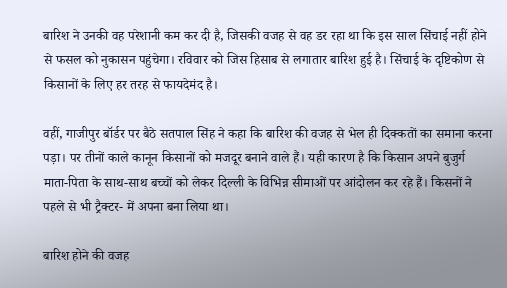बारिश ने उनकी वह परेशानी कम कर दी है, जिसकी वजह से वह डर रहा था कि इस साल सिंचाई नहीं होने से फसल को नुकासन पहुंचेगा। रविवार को जिस हिसाब से लगातार बारिश हुई है। सिंचाई के दृष्टिकोण से किसानों के लिए हर तरह से फायदेमंद है।

वहीं, गाजीपुर बॉर्डर पर बैठे सतपाल सिंह ने कहा कि बारिश की वजह से भेल ही दिक्कतों का समाना करना पड़ा। पर तीनों काले कानून किसानों को मजदूर बनाने वाले हैं। यही कारण है कि किसान अपने बुजुर्ग माता-पिता के साथ-साथ बच्चों को लेकर दिल्ली के विभिन्न सीमाओं पर आंदोलन कर रहे हैं। किसनों ने पहले से भी ट्रैक्टर- में अपना बना लिया था।

बारिश होने की वजह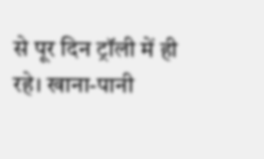से पूर दिन ट्रॉली में ही रहे। खाना-पानी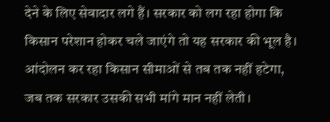देने के लिए सेवादार लगे हैं। सरकार को लग रहा होगा कि किसान परेशान होकर चले जाएंगे तो यह सरकार की भूल है। आंदोलन कर रहा किसान सीमाओं से तब तक नहीं हटेगा, जब तक सरकार उसकी सभी मांगे मान नहीं लेती।